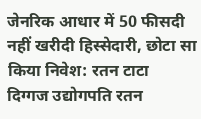जेनरिक आधार में 50 फीसदी नहीं खरीदी हिस्सेदारी, छोटा सा किया निवेश: रतन टाटा
दिग्गज उद्योगपति रतन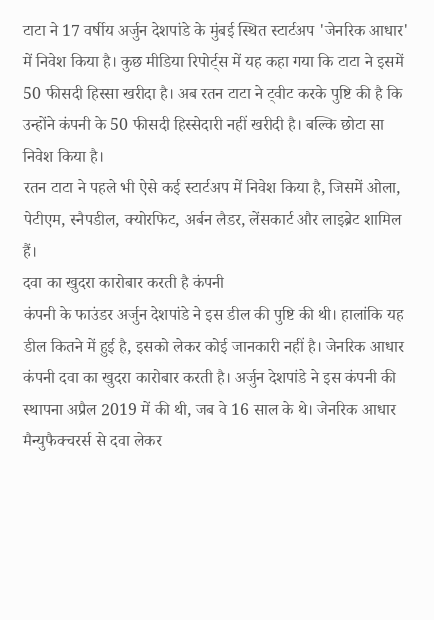टाटा ने 17 वर्षीय अर्जुन देशपांडे के मुंबई स्थित स्टार्टअप 'जेनरिक आधार' में निवेश किया है। कुछ मीडिया रिपोर्ट्स में यह कहा गया कि टाटा ने इसमें 50 फीसदी हिस्सा खरीदा है। अब रतन टाटा ने ट्वीट करके पुष्टि की है कि उन्होंने कंपनी के 50 फीसदी हिस्सेदारी नहीं खरीदी है। बल्कि छोटा सा निवेश किया है।
रतन टाटा ने पहले भी ऐसे कई स्टार्टअप में निवेश किया है, जिसमें ओला, पेटीएम, स्नैपडील, क्योरफिट, अर्बन लैडर, लेंसकार्ट और लाइब्रेट शामिल हैं।
दवा का खुदरा कारोबार करती है कंपनी
कंपनी के फाउंडर अर्जुन देशपांडे ने इस डील की पुष्टि की थी। हालांकि यह डील कितने में हुई है, इसको लेकर कोई जानकारी नहीं है। जेनरिक आधार कंपनी दवा का खुदरा कारोबार करती है। अर्जुन देशपांडे ने इस कंपनी की स्थापना अप्रैल 2019 में की थी, जब वे 16 साल के थे। जेनरिक आधार मैन्युफैक्चरर्स से दवा लेकर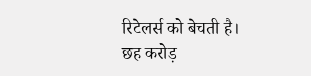रिटेलर्स को बेचती है।
छह करोड़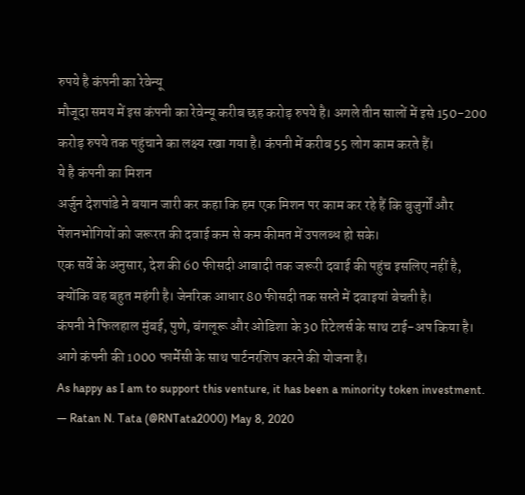रुपये है कंपनी का रेवेन्यू
मौजूदा समय में इस कंपनी का रेवेन्यू करीब छह करोड़ रुपये है। अगले तीन सालों में इसे 150-200 करोड़ रुपये तक पहुंचाने का लक्ष्य रखा गया है। कंपनी में करीब 55 लोग काम करते हैं।
ये है कंपनी का मिशन
अर्जुन देशपांडे ने बयान जारी कर कहा कि हम एक मिशन पर काम कर रहे हैं कि बुजुर्गों और पेंशनभोगियों को जरूरत की दवाई कम से कम कीमत में उपलब्ध हो सके।
एक सर्वे के अनुसार, देश की 60 फीसदी आबादी तक जरूरी दवाई की पहुंच इसलिए नहीं है, क्योंकि वह बहुत महंगी है। जेनरिक आधार 80 फीसदी तक सस्ते में दवाइयां बेचती है।
कंपनी ने फिलहाल मुंबई, पुणे, बंगलूरू और ओडिशा के 30 रिटेलर्स के साथ टाई-अप किया है। आगे कंपनी की 1000 फार्मेसी के साथ पार्टनरशिप करने की योजना है।
As happy as I am to support this venture, it has been a minority token investment.
— Ratan N. Tata (@RNTata2000) May 8, 2020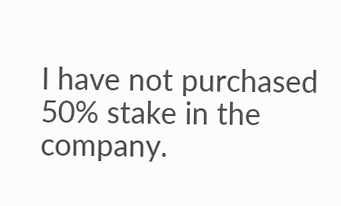I have not purchased 50% stake in the company.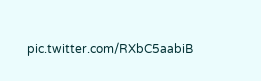pic.twitter.com/RXbC5aabiB